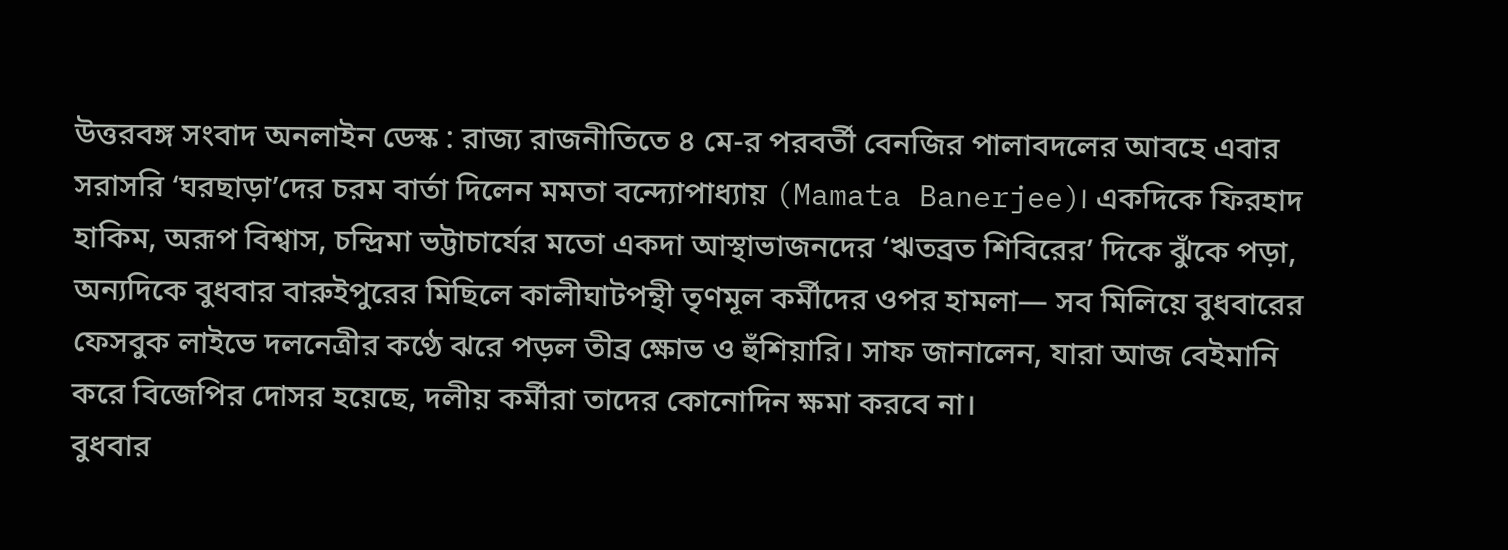উত্তরবঙ্গ সংবাদ অনলাইন ডেস্ক : রাজ্য রাজনীতিতে ৪ মে-র পরবর্তী বেনজির পালাবদলের আবহে এবার সরাসরি ‘ঘরছাড়া’দের চরম বার্তা দিলেন মমতা বন্দ্যোপাধ্যায় (Mamata Banerjee)। একদিকে ফিরহাদ হাকিম, অরূপ বিশ্বাস, চন্দ্রিমা ভট্টাচার্যের মতো একদা আস্থাভাজনদের ‘ঋতব্রত শিবিরের’ দিকে ঝুঁকে পড়া, অন্যদিকে বুধবার বারুইপুরের মিছিলে কালীঘাটপন্থী তৃণমূল কর্মীদের ওপর হামলা— সব মিলিয়ে বুধবারের ফেসবুক লাইভে দলনেত্রীর কণ্ঠে ঝরে পড়ল তীব্র ক্ষোভ ও হুঁশিয়ারি। সাফ জানালেন, যারা আজ বেইমানি করে বিজেপির দোসর হয়েছে, দলীয় কর্মীরা তাদের কোনোদিন ক্ষমা করবে না।
বুধবার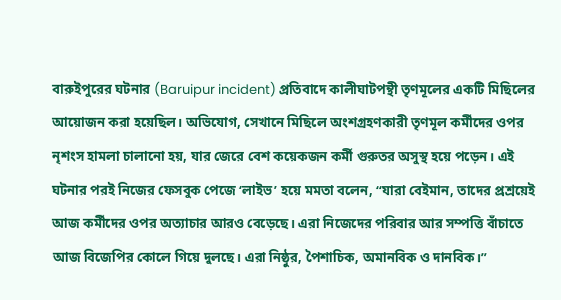বারুইপুরের ঘটনার (Baruipur incident) প্রতিবাদে কালীঘাটপন্থী তৃণমূলের একটি মিছিলের আয়োজন করা হয়েছিল। অভিযোগ, সেখানে মিছিলে অংশগ্রহণকারী তৃণমূল কর্মীদের ওপর নৃশংস হামলা চালানো হয়, যার জেরে বেশ কয়েকজন কর্মী গুরুতর অসুস্থ হয়ে পড়েন। এই ঘটনার পরই নিজের ফেসবুক পেজে ‘লাইভ’ হয়ে মমতা বলেন, “যারা বেইমান, তাদের প্রশ্রয়েই আজ কর্মীদের ওপর অত্যাচার আরও বেড়েছে। এরা নিজেদের পরিবার আর সম্পত্তি বাঁচাতে আজ বিজেপির কোলে গিয়ে দুলছে। এরা নিষ্ঠুর, পৈশাচিক, অমানবিক ও দানবিক।”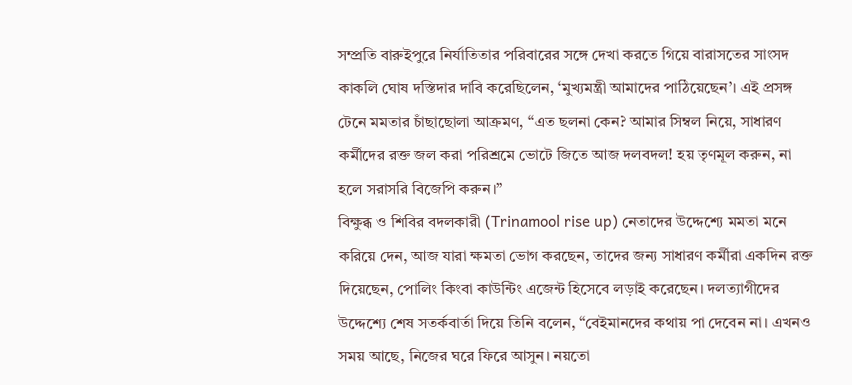সম্প্রতি বারুইপুরে নির্যাতিতার পরিবারের সঙ্গে দেখা করতে গিয়ে বারাসতের সাংসদ কাকলি ঘোষ দস্তিদার দাবি করেছিলেন, ‘মুখ্যমন্ত্রী আমাদের পাঠিয়েছেন’। এই প্রসঙ্গ টেনে মমতার চাঁছাছোলা আক্রমণ, “এত ছলনা কেন? আমার সিম্বল নিয়ে, সাধারণ কর্মীদের রক্ত জল করা পরিশ্রমে ভোটে জিতে আজ দলবদল! হয় তৃণমূল করুন, না হলে সরাসরি বিজেপি করুন।”
বিক্ষুব্ধ ও শিবির বদলকারী (Trinamool rise up) নেতাদের উদ্দেশ্যে মমতা মনে করিয়ে দেন, আজ যারা ক্ষমতা ভোগ করছেন, তাদের জন্য সাধারণ কর্মীরা একদিন রক্ত দিয়েছেন, পোলিং কিংবা কাউন্টিং এজেন্ট হিসেবে লড়াই করেছেন। দলত্যাগীদের উদ্দেশ্যে শেষ সতর্কবার্তা দিয়ে তিনি বলেন, “বেইমানদের কথায় পা দেবেন না। এখনও সময় আছে, নিজের ঘরে ফিরে আসুন। নয়তো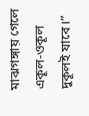মাঝগঙ্গায় গেলে একূল-ওকূল দুকূলই যাবে।”